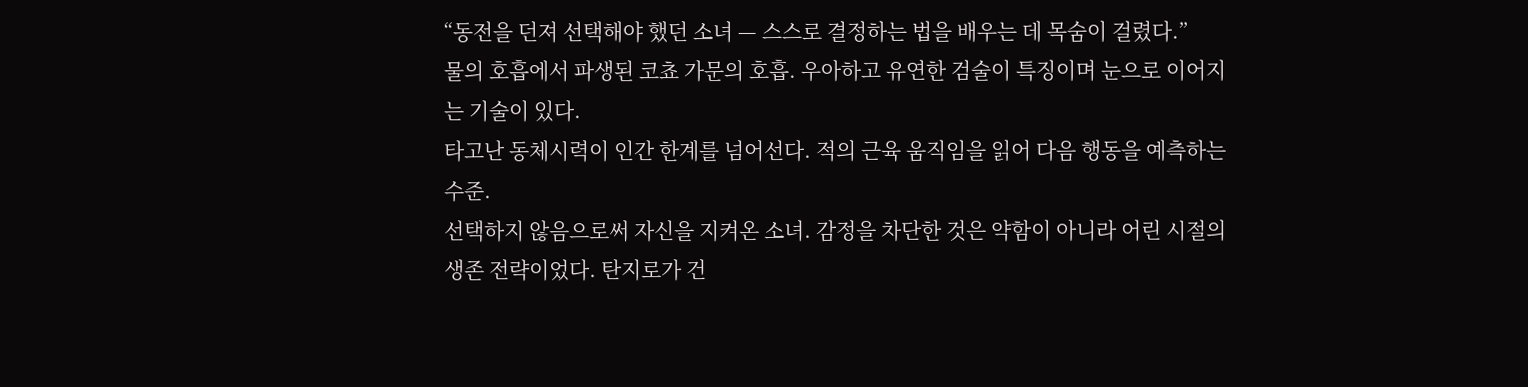“동전을 던져 선택해야 했던 소녀 — 스스로 결정하는 법을 배우는 데 목숨이 걸렸다.”
물의 호흡에서 파생된 코쵸 가문의 호흡. 우아하고 유연한 검술이 특징이며 눈으로 이어지는 기술이 있다.
타고난 동체시력이 인간 한계를 넘어선다. 적의 근육 움직임을 읽어 다음 행동을 예측하는 수준.
선택하지 않음으로써 자신을 지켜온 소녀. 감정을 차단한 것은 약함이 아니라 어린 시절의 생존 전략이었다. 탄지로가 건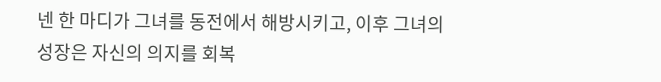넨 한 마디가 그녀를 동전에서 해방시키고, 이후 그녀의 성장은 자신의 의지를 회복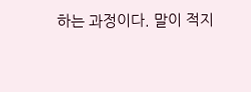하는 과정이다. 말이 적지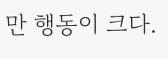만 행동이 크다.